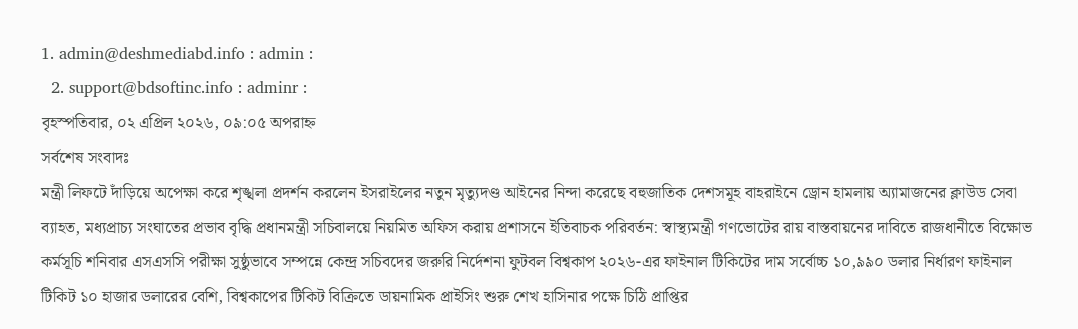1. admin@deshmediabd.info : admin :
  2. support@bdsoftinc.info : adminr :
বৃহস্পতিবার, ০২ এপ্রিল ২০২৬, ০৯:০৫ অপরাহ্ন
সর্বশেষ সংবাদঃ
মন্ত্রী লিফটে দাঁড়িয়ে অপেক্ষা করে শৃঙ্খলা প্রদর্শন করলেন ইসরাইলের নতুন মৃত্যুদণ্ড আইনের নিন্দা করেছে বহুজাতিক দেশসমূহ বাহরাইনে ড্রোন হামলায় অ্যামাজনের ক্লাউড সেবা ব্যাহত, মধ্যপ্রাচ্য সংঘাতের প্রভাব বৃদ্ধি প্রধানমন্ত্রী সচিবালয়ে নিয়মিত অফিস করায় প্রশাসনে ইতিবাচক পরিবর্তন: স্বাস্থ্যমন্ত্রী গণভোটের রায় বাস্তবায়নের দাবিতে রাজধানীতে বিক্ষোভ কর্মসূচি শনিবার এসএসসি পরীক্ষা সুষ্ঠুভাবে সম্পন্নে কেন্দ্র সচিবদের জরুরি নির্দেশনা ফুটবল বিশ্বকাপ ২০২৬-এর ফাইনাল টিকিটের দাম সর্বোচ্চ ১০,৯৯০ ডলার নির্ধারণ ফাইনাল টিকিট ১০ হাজার ডলারের বেশি, বিশ্বকাপের টিকিট বিক্রিতে ডায়নামিক প্রাইসিং শুরু শেখ হাসিনার পক্ষে চিঠি প্রাপ্তির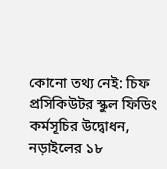কোনো তথ্য নেই: চিফ প্রসিকিউটর স্কুল ফিডিং কর্মসূচির উদ্বোধন, নড়াইলের ১৮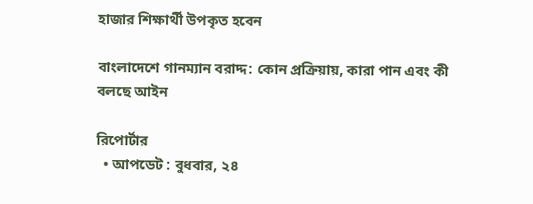হাজার শিক্ষার্থী উপকৃত হবেন

বাংলাদেশে গানম্যান বরাদ্দ: কোন প্রক্রিয়ায়, কারা পান এবং কী বলছে আইন

রিপোর্টার
  • আপডেট : বুধবার, ২৪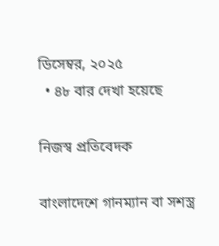ডিসেম্বর, ২০২৫
  • ৪৮ বার দেখা হয়েছে

নিজস্ব প্রতিবেদক

বাংলাদেশে গানম্যান বা সশস্ত্র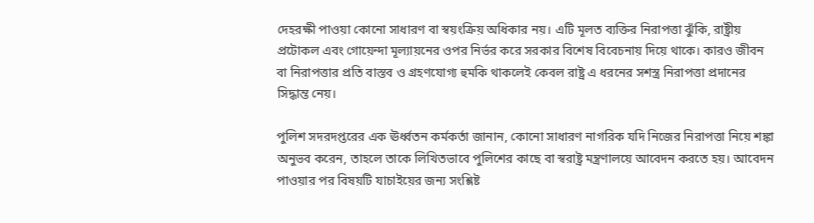দেহরক্ষী পাওয়া কোনো সাধারণ বা স্বয়ংক্রিয় অধিকার নয়। এটি মূলত ব্যক্তির নিরাপত্তা ঝুঁকি, রাষ্ট্রীয় প্রটোকল এবং গোয়েন্দা মূল্যায়নের ওপর নির্ভর করে সরকার বিশেষ বিবেচনায় দিয়ে থাকে। কারও জীবন বা নিরাপত্তার প্রতি বাস্তব ও গ্রহণযোগ্য হুমকি থাকলেই কেবল রাষ্ট্র এ ধরনের সশস্ত্র নিরাপত্তা প্রদানের সিদ্ধান্ত নেয়।

পুলিশ সদরদপ্তরের এক ঊর্ধ্বতন কর্মকর্তা জানান, কোনো সাধারণ নাগরিক যদি নিজের নিরাপত্তা নিয়ে শঙ্কা অনুভব করেন, তাহলে তাকে লিখিতভাবে পুলিশের কাছে বা স্বরাষ্ট্র মন্ত্রণালয়ে আবেদন করতে হয়। আবেদন পাওয়ার পর বিষয়টি যাচাইয়ের জন্য সংশ্লিষ্ট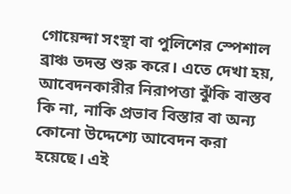গোয়েন্দা সংস্থা বা পুলিশের স্পেশাল ব্রাঞ্চ তদন্ত শুরু করে। এতে দেখা হয়, আবেদনকারীর নিরাপত্তা ঝুঁকি বাস্তব কি না, নাকি প্রভাব বিস্তার বা অন্য কোনো উদ্দেশ্যে আবেদন করা হয়েছে। এই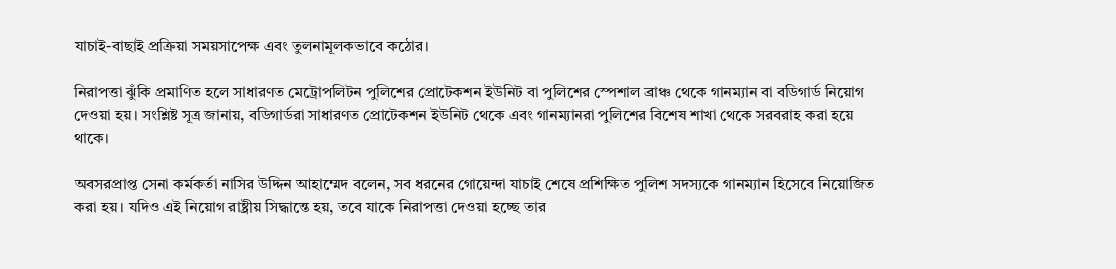যাচাই-বাছাই প্রক্রিয়া সময়সাপেক্ষ এবং তুলনামূলকভাবে কঠোর।

নিরাপত্তা ঝুঁকি প্রমাণিত হলে সাধারণত মেট্রোপলিটন পুলিশের প্রোটেকশন ইউনিট বা পুলিশের স্পেশাল ব্রাঞ্চ থেকে গানম্যান বা বডিগার্ড নিয়োগ দেওয়া হয়। সংশ্লিষ্ট সূত্র জানায়, বডিগার্ডরা সাধারণত প্রোটেকশন ইউনিট থেকে এবং গানম্যানরা পুলিশের বিশেষ শাখা থেকে সরবরাহ করা হয়ে থাকে।

অবসরপ্রাপ্ত সেনা কর্মকর্তা নাসির উদ্দিন আহাম্মেদ বলেন, সব ধরনের গোয়েন্দা যাচাই শেষে প্রশিক্ষিত পুলিশ সদস্যকে গানম্যান হিসেবে নিয়োজিত করা হয়। যদিও এই নিয়োগ রাষ্ট্রীয় সিদ্ধান্তে হয়, তবে যাকে নিরাপত্তা দেওয়া হচ্ছে তার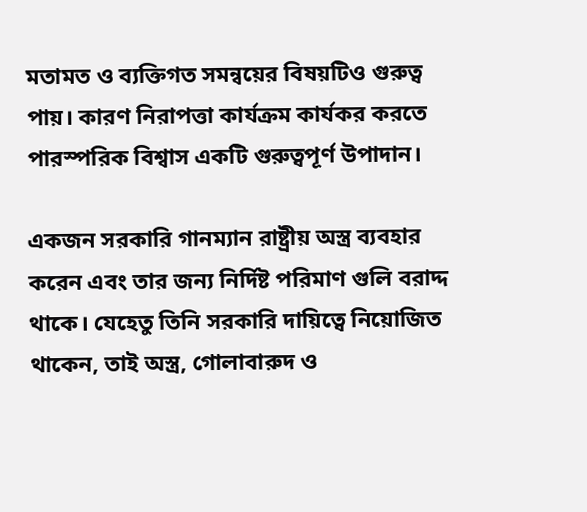মতামত ও ব্যক্তিগত সমন্বয়ের বিষয়টিও গুরুত্ব পায়। কারণ নিরাপত্তা কার্যক্রম কার্যকর করতে পারস্পরিক বিশ্বাস একটি গুরুত্বপূর্ণ উপাদান।

একজন সরকারি গানম্যান রাষ্ট্রীয় অস্ত্র ব্যবহার করেন এবং তার জন্য নির্দিষ্ট পরিমাণ গুলি বরাদ্দ থাকে। যেহেতু তিনি সরকারি দায়িত্বে নিয়োজিত থাকেন, তাই অস্ত্র, গোলাবারুদ ও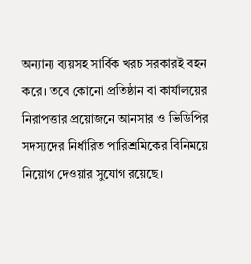অন্যান্য ব্যয়সহ সার্বিক খরচ সরকারই বহন করে। তবে কোনো প্রতিষ্ঠান বা কার্যালয়ের নিরাপত্তার প্রয়োজনে আনসার ও ভিডিপির সদস্যদের নির্ধারিত পারিশ্রমিকের বিনিময়ে নিয়োগ দেওয়ার সুযোগ রয়েছে।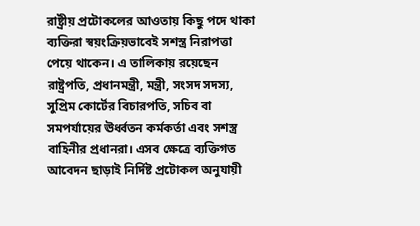রাষ্ট্রীয় প্রটোকলের আওতায় কিছু পদে থাকা ব্যক্তিরা স্বয়ংক্রিয়ভাবেই সশস্ত্র নিরাপত্তা পেয়ে থাকেন। এ তালিকায় রয়েছেন রাষ্ট্রপতি, প্রধানমন্ত্রী, মন্ত্রী, সংসদ সদস্য, সুপ্রিম কোর্টের বিচারপতি, সচিব বা সমপর্যায়ের ঊর্ধ্বতন কর্মকর্তা এবং সশস্ত্র বাহিনীর প্রধানরা। এসব ক্ষেত্রে ব্যক্তিগত আবেদন ছাড়াই নির্দিষ্ট প্রটোকল অনুযায়ী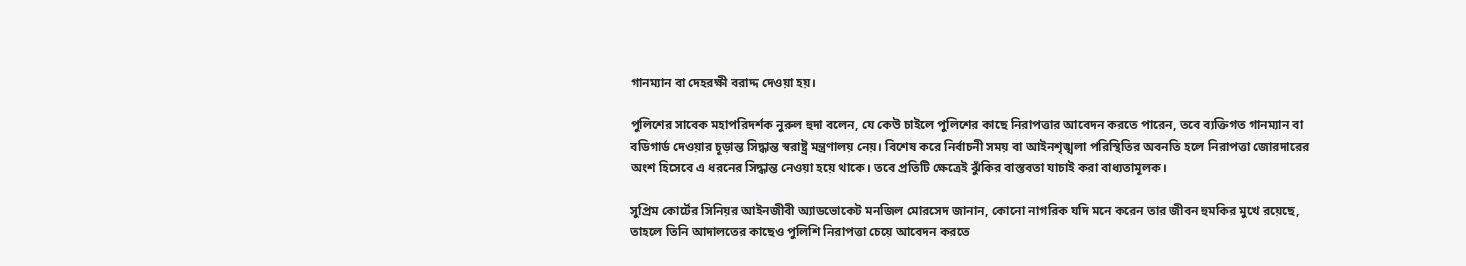গানম্যান বা দেহরক্ষী বরাদ্দ দেওয়া হয়।

পুলিশের সাবেক মহাপরিদর্শক নুরুল হুদা বলেন, যে কেউ চাইলে পুলিশের কাছে নিরাপত্তার আবেদন করতে পারেন, তবে ব্যক্তিগত গানম্যান বা বডিগার্ড দেওয়ার চূড়ান্ত সিদ্ধান্ত স্বরাষ্ট্র মন্ত্রণালয় নেয়। বিশেষ করে নির্বাচনী সময় বা আইনশৃঙ্খলা পরিস্থিতির অবনতি হলে নিরাপত্তা জোরদারের অংশ হিসেবে এ ধরনের সিদ্ধান্ত নেওয়া হয়ে থাকে। তবে প্রতিটি ক্ষেত্রেই ঝুঁকির বাস্তবতা যাচাই করা বাধ্যতামূলক।

সুপ্রিম কোর্টের সিনিয়র আইনজীবী অ্যাডভোকেট মনজিল মোরসেদ জানান, কোনো নাগরিক যদি মনে করেন তার জীবন হুমকির মুখে রয়েছে, তাহলে তিনি আদালতের কাছেও পুলিশি নিরাপত্তা চেয়ে আবেদন করতে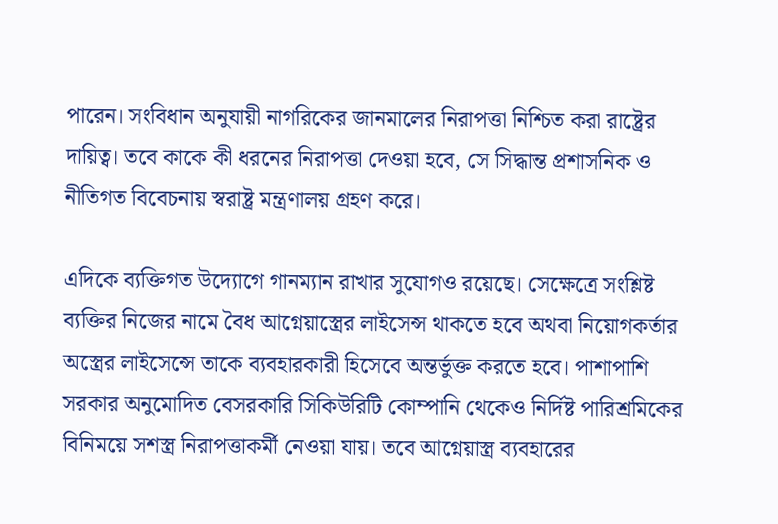পারেন। সংবিধান অনুযায়ী নাগরিকের জানমালের নিরাপত্তা নিশ্চিত করা রাষ্ট্রের দায়িত্ব। তবে কাকে কী ধরনের নিরাপত্তা দেওয়া হবে, সে সিদ্ধান্ত প্রশাসনিক ও নীতিগত বিবেচনায় স্বরাষ্ট্র মন্ত্রণালয় গ্রহণ করে।

এদিকে ব্যক্তিগত উদ্যোগে গানম্যান রাখার সুযোগও রয়েছে। সেক্ষেত্রে সংশ্লিষ্ট ব্যক্তির নিজের নামে বৈধ আগ্নেয়াস্ত্রের লাইসেন্স থাকতে হবে অথবা নিয়োগকর্তার অস্ত্রের লাইসেন্সে তাকে ব্যবহারকারী হিসেবে অন্তর্ভুক্ত করতে হবে। পাশাপাশি সরকার অনুমোদিত বেসরকারি সিকিউরিটি কোম্পানি থেকেও নির্দিষ্ট পারিশ্রমিকের বিনিময়ে সশস্ত্র নিরাপত্তাকর্মী নেওয়া যায়। তবে আগ্নেয়াস্ত্র ব্যবহারের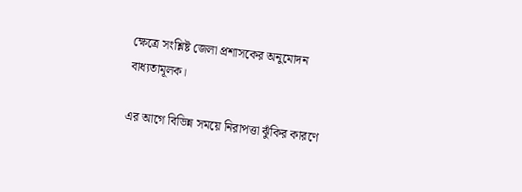ক্ষেত্রে সংশ্লিষ্ট জেলা প্রশাসকের অনুমোদন বাধ্যতামূলক।

এর আগে বিভিন্ন সময়ে নিরাপত্তা ঝুঁকির কারণে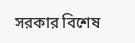সরকার বিশেষ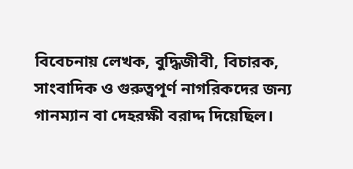বিবেচনায় লেখক, বুদ্ধিজীবী, বিচারক, সাংবাদিক ও গুরুত্বপূর্ণ নাগরিকদের জন্য গানম্যান বা দেহরক্ষী বরাদ্দ দিয়েছিল।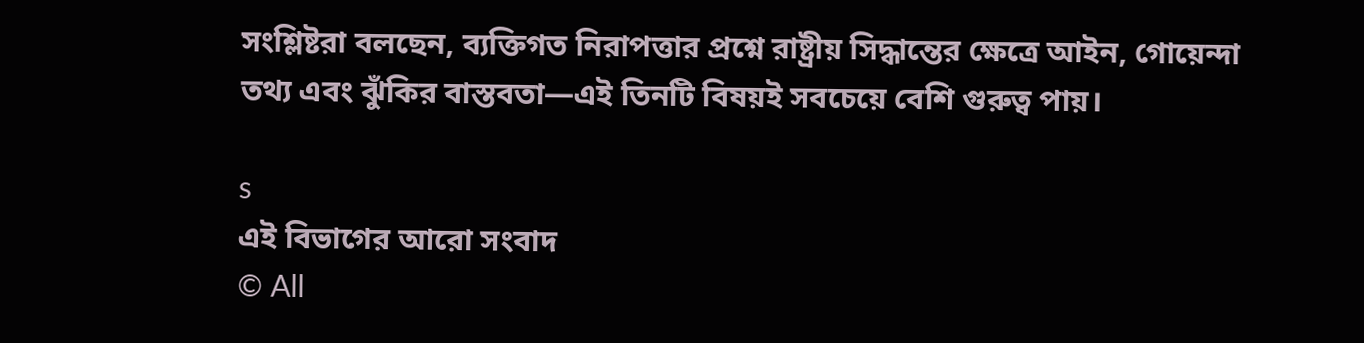সংশ্লিষ্টরা বলছেন, ব্যক্তিগত নিরাপত্তার প্রশ্নে রাষ্ট্রীয় সিদ্ধান্তের ক্ষেত্রে আইন, গোয়েন্দা তথ্য এবং ঝুঁকির বাস্তবতা—এই তিনটি বিষয়ই সবচেয়ে বেশি গুরুত্ব পায়।

s
এই বিভাগের আরো সংবাদ
© All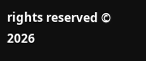rights reserved © 2026